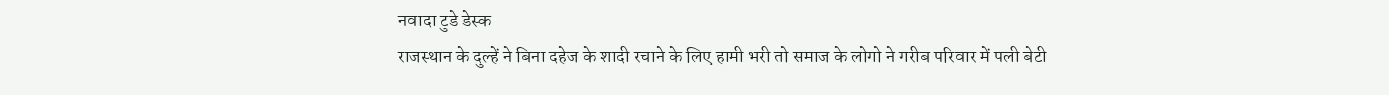नवादा टुडे डेस्क
राजस्थान के दुल्हें ने बिना दहेज के शादी रचाने के लिए हामी भरी तो समाज के लोगो ने गरीब परिवार में पली बेटी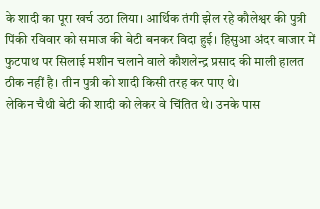के शादी का पूरा खर्च उठा लिया। आर्थिक तंगी झेल रहे कौलेश्वर की पुत्री पिंकी रविवार को समाज की बेटी बनकर विदा हुई। हिसुआ अंदर बाजार में फुटपाथ पर सिलाई मशीन चलाने वाले कौशलेन्द्र प्रसाद की माली हालत ठीक नहीं है। तीन पुत्री को शादी किसी तरह कर पाए थे।
लेकिन चैथी बेटी की शादी को लेकर वे चिंतित थे। उनके पास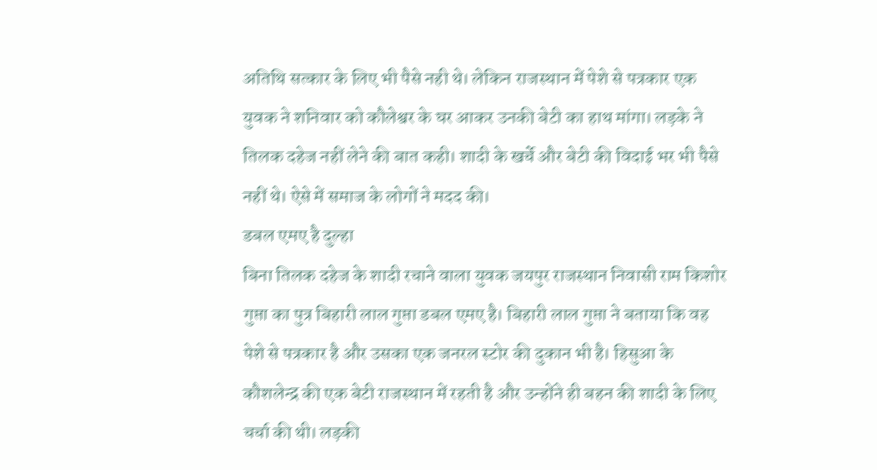अतिथि सत्कार के लिए भी पैसे नही थे। लेकिन राजस्थान में पेशे से पत्रकार एक युवक ने शनिवार को कौलेश्वर के घर आकर उनकी बेटी का हाथ मांगा। लड़के ने तिलक दहेज नहीं लेने की बात कही। शादी के खर्चे और बेटी की विदाई भर भी पैसे नहीं थे। ऐसे में समाज के लोगों ने मदद की।
डबल एमए है दुल्हा
बिना तिलक दहेज के शादी रचाने वाला युवक जयपुर राजस्थान निवासी राम किशोर गुप्ता का पुत्र बिहारी लाल गुप्ता डबल एमए है। बिहारी लाल गुप्ता ने बताया कि वह पेशे से पत्रकार है और उसका एक जनरल स्टोर की दुकान भी है। हिसुआ के कौशलेन्द्र की एक बेटी राजस्थान में रहती है और उन्होंने ही बहन की शादी के लिए चर्चा की थी। लड़की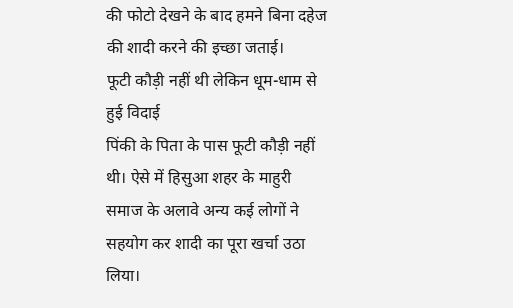की फोटो देखने के बाद हमने बिना दहेज की शादी करने की इच्छा जताई।
फूटी कौड़ी नहीं थी लेकिन धूम-धाम से हुई विदाई
पिंकी के पिता के पास फूटी कौड़ी नहीं थी। ऐसे में हिसुआ शहर के माहुरी समाज के अलावे अन्य कई लोगों ने सहयोग कर शादी का पूरा खर्चा उठा लिया।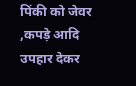पिंकी को जेवर ,कपड़े आदि उपहार देकर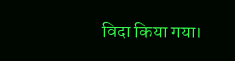विदा किया गया।